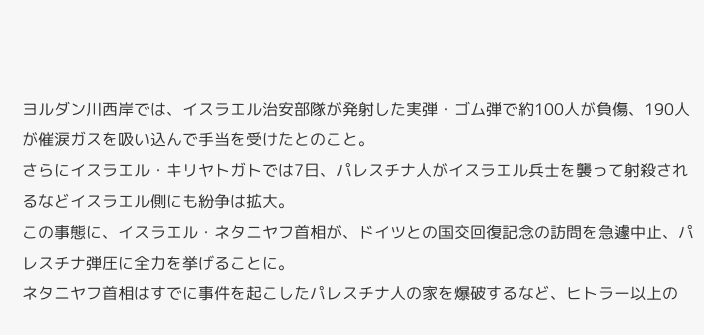ヨルダン川西岸では、イスラエル治安部隊が発射した実弾・ゴム弾で約100人が負傷、190人が催涙ガスを吸い込んで手当を受けたとのこと。
さらにイスラエル・キリヤトガトでは7日、パレスチナ人がイスラエル兵士を襲って射殺されるなどイスラエル側にも紛争は拡大。
この事態に、イスラエル・ネタニヤフ首相が、ドイツとの国交回復記念の訪問を急遽中止、パレスチナ弾圧に全力を挙げることに。
ネタニヤフ首相はすでに事件を起こしたパレスチナ人の家を爆破するなど、ヒトラー以上の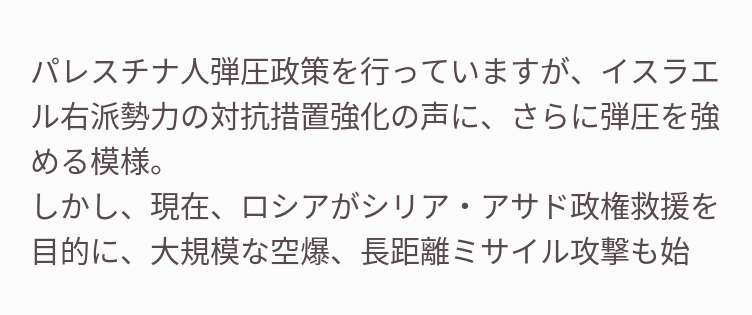パレスチナ人弾圧政策を行っていますが、イスラエル右派勢力の対抗措置強化の声に、さらに弾圧を強める模様。
しかし、現在、ロシアがシリア・アサド政権救援を目的に、大規模な空爆、長距離ミサイル攻撃も始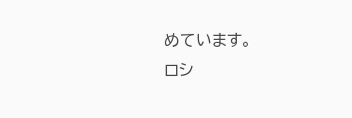めています。
ロシ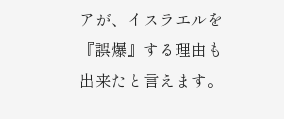アが、イスラエルを『誤爆』する理由も出来たと言えます。